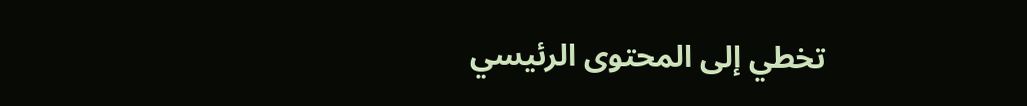تخطي إلى المحتوى الرئيسي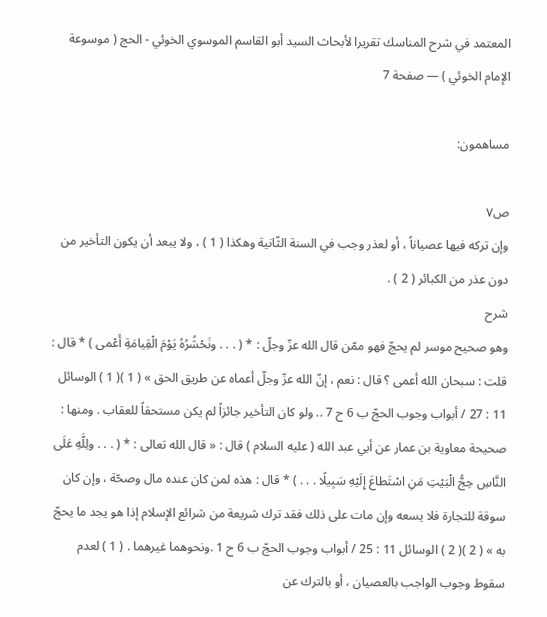المعتمد في شرح المناسك تقريرا لأبحاث السيد أبو القاسم الموسوي الخوئي - الحج ( موسوعة الإمام الخوئي ) — صفحة 7

مساهمون:

ص٧
وإن تركه فيها عصياناً ، أو لعذر وجب في السنة الثّانية وهكذا ( 1 ) ، ولا يبعد أن يكون التأخير من دون عذر من الكبائر ( 2 ) .
شرح
وهو صحيح موسر لم يحجّ فهو ممّن قال الله عزّ وجلّ : * ( . . . ونَحْشُرُهُ يَوْمَ الْقِيامَةِ أَعْمى ) * قال : قلت : سبحان الله أعمى ؟ قال : نعم ، إنّ الله عزّ وجلّ أعماه عن طريق الحق » ( 1 )( 1 ) الوسائل 11 : 27 / أبواب وجوب الحجّ ب 6 ح 7 .. ولو كان التأخير جائزاً لم يكن مستحقاً للعقاب . ومنها : صحيحة معاوية بن عمار عن أبي عبد الله ( عليه السلام ) قال : « قال الله تعالى : * ( . . . ولِلَّهِ عَلَى النَّاسِ حِجُّ الْبَيْتِ مَنِ اسْتَطاعَ إِلَيْهِ سَبِيلًا . . . ) * قال : هذه لمن كان عنده مال وصحّة ، وإن كان سوقة للتجارة فلا يسعه وإن مات على ذلك فقد ترك شريعة من شرائع الإسلام إذا هو يجد ما يحجّ به » ( 2 )( 2 ) الوسائل 11 : 25 / أبواب وجوب الحجّ ب 6 ح 1 .ونحوهما غيرهما . ( 1 ) لعدم سقوط وجوب الواجب بالعصيان ، أو بالترك عن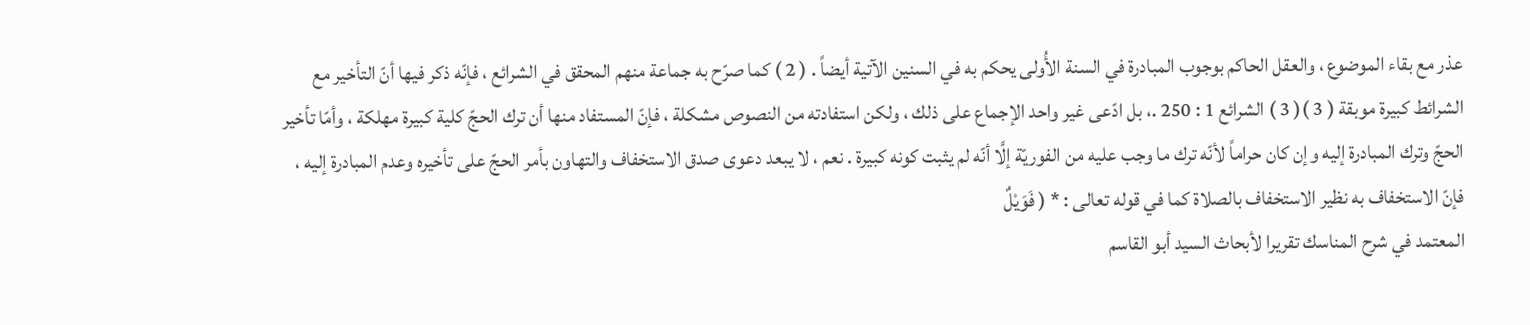عذر مع بقاء الموضوع ، والعقل الحاكم بوجوب المبادرة في السنة الأُولى يحكم به في السنين الآتية أيضاً . ( 2 ) كما صرّح به جماعة منهم المحقق في الشرائع ، فإنّه ذكر فيها أنّ التأخير مع الشرائط كبيرة موبقة ( 3 )( 3 ) الشرائع 1 : 250 .، بل ادّعى غير واحد الإجماع على ذلك ، ولكن استفادته من النصوص مشكلة ، فإنّ المستفاد منها أن ترك الحجّ كلية كبيرة مهلكة ، وأمّا تأخير الحجّ وترك المبادرة إليه وإن كان حراماً لأنّه ترك ما وجب عليه من الفوريّة إلَّا أنّه لم يثبت كونه كبيرة . نعم ، لا يبعد دعوى صدق الاستخفاف والتهاون بأمر الحجّ على تأخيره وعدم المبادرة إليه ، فإنّ الاستخفاف به نظير الاستخفاف بالصلاة كما في قوله تعالى : * ( فَوَيْلٌ
المعتمد في شرح المناسك تقريرا لأبحاث السيد أبو القاسم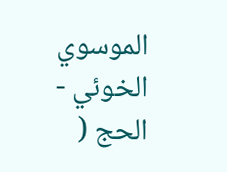الموسوي الخوئي - الحج (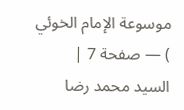موسوعة الإمام الخوئي ) — صفحة 7 | السيد محمد رضا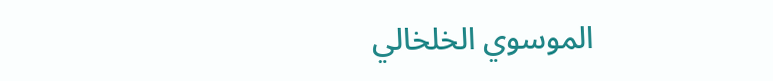الموسوي الخلخالي